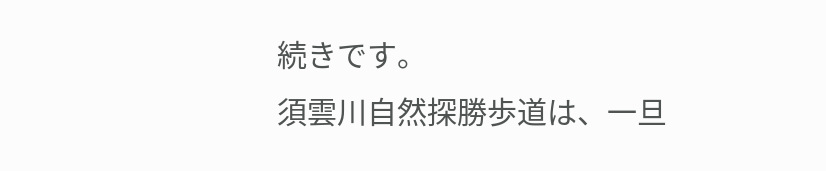続きです。
須雲川自然探勝歩道は、一旦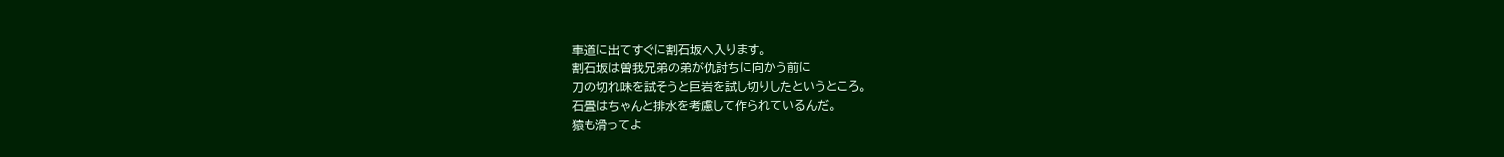車道に出てすぐに割石坂へ入ります。
割石坂は曽我兄弟の弟が仇討ちに向かう前に
刀の切れ味を試そうと巨岩を試し切りしたというところ。
石畳はちゃんと排水を考慮して作られているんだ。
猿も滑ってよ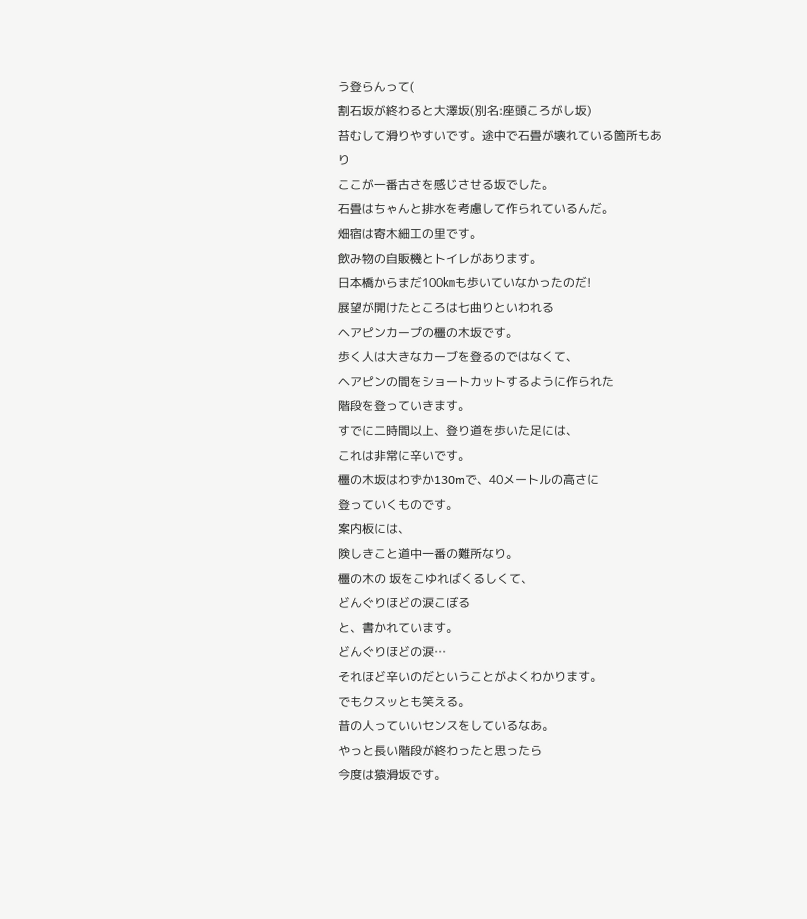う登らんって(
割石坂が終わると大澤坂(別名:座頭ころがし坂)
苔むして滑りやすいです。途中で石畳が壊れている箇所もあり
ここが一番古さを感じさせる坂でした。
石畳はちゃんと排水を考慮して作られているんだ。
畑宿は寄木細工の里です。
飲み物の自販機とトイレがあります。
日本橋からまだ100㎞も歩いていなかったのだ!
展望が開けたところは七曲りといわれる
ヘアピンカープの橿の木坂です。
歩く人は大きなカーブを登るのではなくて、
ヘアピンの間をショートカットするように作られた
階段を登っていきます。
すでに二時間以上、登り道を歩いた足には、
これは非常に辛いです。
橿の木坂はわずか130mで、40メートルの高さに
登っていくものです。
案内板には、
険しきこと道中一番の難所なり。
橿の木の 坂をこゆればくるしくて、
どんぐりほどの涙こぼる
と、書かれています。
どんぐりほどの涙…
それほど辛いのだということがよくわかります。
でもクスッとも笑える。
昔の人っていいセンスをしているなあ。
やっと長い階段が終わったと思ったら
今度は猿滑坂です。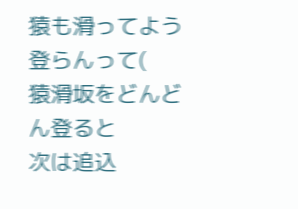猿も滑ってよう登らんって(
猿滑坂をどんどん登ると
次は追込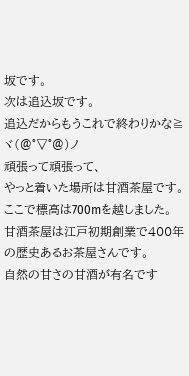坂です。
次は追込坂です。
追込だからもうこれで終わりかな≧ヾ(@°▽°@)ノ
頑張って頑張って、
やっと着いた場所は甘酒茶屋です。
ここで標高は700mを越しました。
甘酒茶屋は江戸初期創業で400年の歴史あるお茶屋さんです。
自然の甘さの甘酒が有名です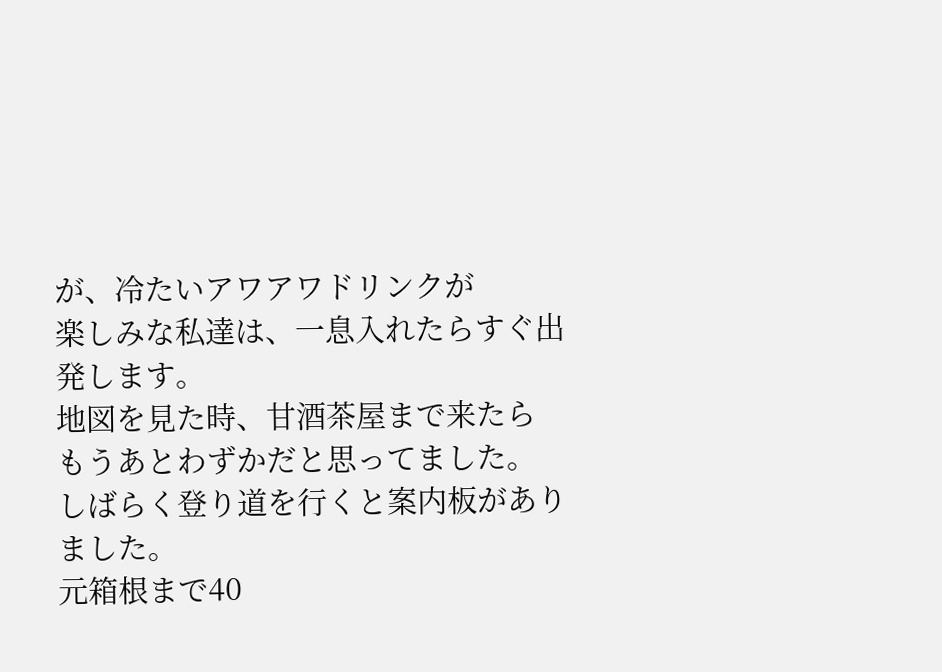が、冷たいアワアワドリンクが
楽しみな私達は、一息入れたらすぐ出発します。
地図を見た時、甘酒茶屋まで来たら
もうあとわずかだと思ってました。
しばらく登り道を行くと案内板がありました。
元箱根まで40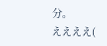分。
ええええ(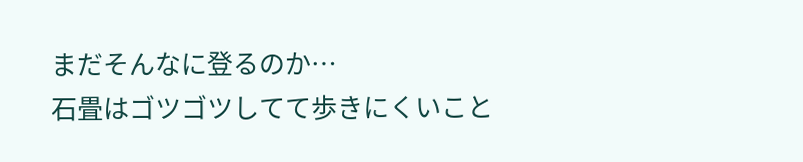まだそんなに登るのか…
石畳はゴツゴツしてて歩きにくいこと